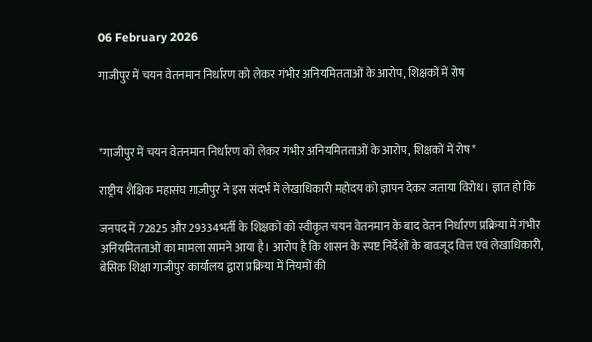06 February 2026

गाजीपुर में चयन वेतनमान निर्धारण को लेकर गंभीर अनियमितताओं के आरोप, शिक्षकों में रोष



*गाजीपुर में चयन वेतनमान निर्धारण को लेकर गंभीर अनियमितताओं के आरोप, शिक्षकों में रोष*

राष्ट्रीय शैक्षिक महासंघ ग़ाज़ीपुर ने इस संदर्भ में लेखाधिकारी महोदय को ज्ञापन देकर जताया विरोध। ज्ञात हो कि

जनपद में 72825 और 29334भर्ती के शिक्षकों को स्वीकृत चयन वेतनमान के बाद वेतन निर्धारण प्रक्रिया में गंभीर अनियमितताओं का मामला सामने आया है। आरोप है कि शासन के स्पष्ट निर्देशों के बावजूद वित्त एवं लेखाधिकारी, बेसिक शिक्षा गाजीपुर कार्यालय द्वारा प्रक्रिया में नियमों की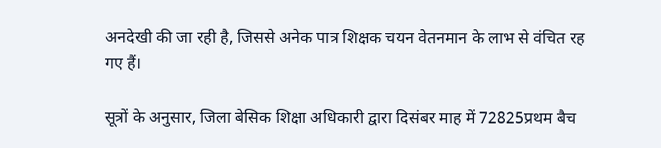अनदेखी की जा रही है, जिससे अनेक पात्र शिक्षक चयन वेतनमान के लाभ से वंचित रह गए हैं।

सूत्रों के अनुसार, जिला बेसिक शिक्षा अधिकारी द्वारा दिसंबर माह में 72825प्रथम बैच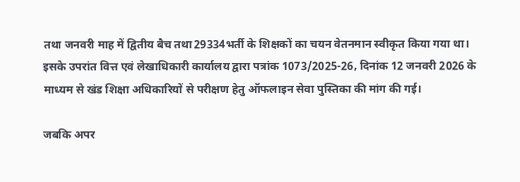तथा जनवरी माह में द्वितीय बैच तथा29334भर्ती के शिक्षकों का चयन वेतनमान स्वीकृत किया गया था। इसके उपरांत वित्त एवं लेखाधिकारी कार्यालय द्वारा पत्रांक 1073/2025-26, दिनांक 12 जनवरी 2026 के माध्यम से खंड शिक्षा अधिकारियों से परीक्षण हेतु ऑफलाइन सेवा पुस्तिका की मांग की गई।

जबकि अपर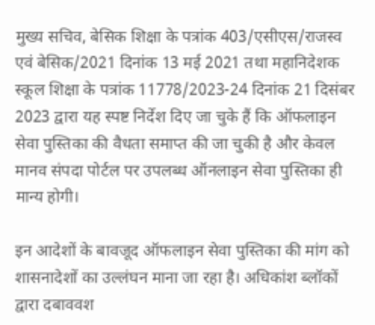मुख्य सचिव, बेसिक शिक्षा के पत्रांक 403/एसीएस/राजस्व एवं बेसिक/2021 दिनांक 13 मई 2021 तथा महानिदेशक स्कूल शिक्षा के पत्रांक 11778/2023-24 दिनांक 21 दिसंबर 2023 द्वारा यह स्पष्ट निर्देश दिए जा चुके हैं कि ऑफलाइन सेवा पुस्तिका की वैधता समाप्त की जा चुकी है और केवल मानव संपदा पोर्टल पर उपलब्ध ऑनलाइन सेवा पुस्तिका ही मान्य होगी।

इन आदेशों के बावजूद ऑफलाइन सेवा पुस्तिका की मांग को शासनादेशों का उल्लंघन माना जा रहा है। अधिकांश ब्लॉकों द्वारा दबाववश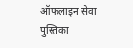ऑफलाइन सेवा पुस्तिका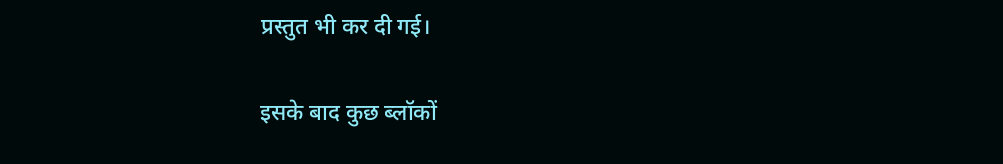प्रस्तुत भी कर दी गई।

इसके बाद कुछ ब्लॉकों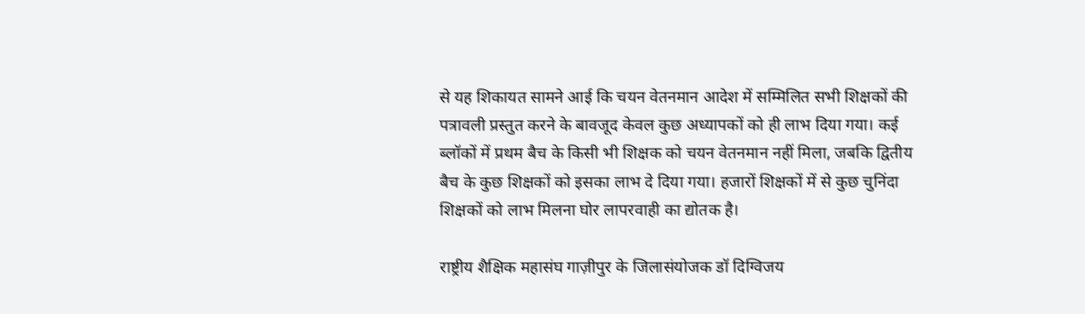से यह शिकायत सामने आई कि चयन वेतनमान आदेश में सम्मिलित सभी शिक्षकों की पत्रावली प्रस्तुत करने के बावजूद केवल कुछ अध्यापकों को ही लाभ दिया गया। कई ब्लॉकों में प्रथम बैच के किसी भी शिक्षक को चयन वेतनमान नहीं मिला, जबकि द्वितीय बैच के कुछ शिक्षकों को इसका लाभ दे दिया गया। हजारों शिक्षकों में से कुछ चुनिंदा शिक्षकों को लाभ मिलना घोर लापरवाही का द्योतक है।

राष्ट्रीय शैक्षिक महासंघ गाज़ीपुर के जिलासंयोजक डॉ दिग्विजय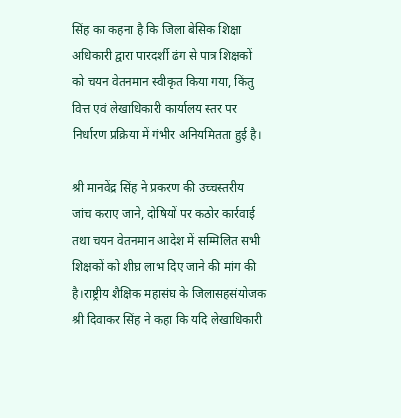सिंह का कहना है कि जिला बेसिक शिक्षा अधिकारी द्वारा पारदर्शी ढंग से पात्र शिक्षकों को चयन वेतनमान स्वीकृत किया गया, किंतु वित्त एवं लेखाधिकारी कार्यालय स्तर पर निर्धारण प्रक्रिया में गंभीर अनियमितता हुई है।

श्री मानवेंद्र सिंह ने प्रकरण की उच्चस्तरीय जांच कराए जाने, दोषियों पर कठोर कार्रवाई तथा चयन वेतनमान आदेश में सम्मिलित सभी शिक्षकों को शीघ्र लाभ दिए जाने की मांग की है।राष्ट्रीय शैक्षिक महासंघ के जिलासहसंयोजक श्री दिवाकर सिंह ने कहा कि यदि लेखाधिकारी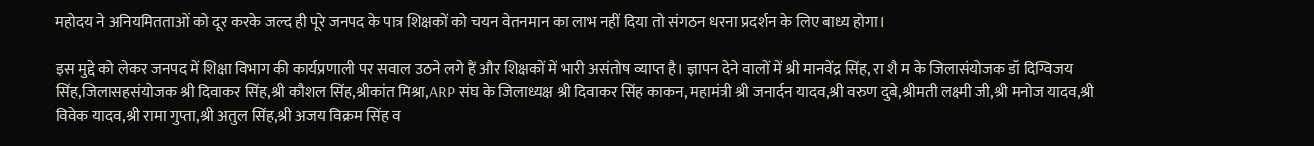महोदय ने अनियमितताओं को दूर करके जल्द ही पूरे जनपद के पात्र शिक्षकों को चयन वेतनमान का लाभ नहीं दिया तो संगठन धरना प्रदर्शन के लिए बाध्य होगा।

इस मुद्दे को लेकर जनपद में शिक्षा विभाग की कार्यप्रणाली पर सवाल उठने लगे हैं और शिक्षकों में भारी असंतोष व्याप्त है। ज्ञापन देने वालों में श्री मानवेंद्र सिंह, रा शै म के जिलासंयोजक डॉ दिग्विजय सिंह,जिलासहसंयोजक श्री दिवाकर सिंह,श्री कौशल सिंह,श्रीकांत मिश्रा,ARP संघ के जिलाध्यक्ष श्री दिवाकर सिंह काकन, महामंत्री श्री जनार्दन यादव,श्री वरुण दुबे,श्रीमती लक्ष्मी जी,श्री मनोज यादव,श्री विवेक यादव,श्री रामा गुप्ता,श्री अतुल सिंह,श्री अजय विक्रम सिंह व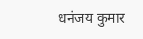धनंजय कुमार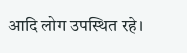आदि लोग उपस्थित रहे।